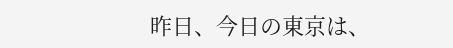昨日、今日の東京は、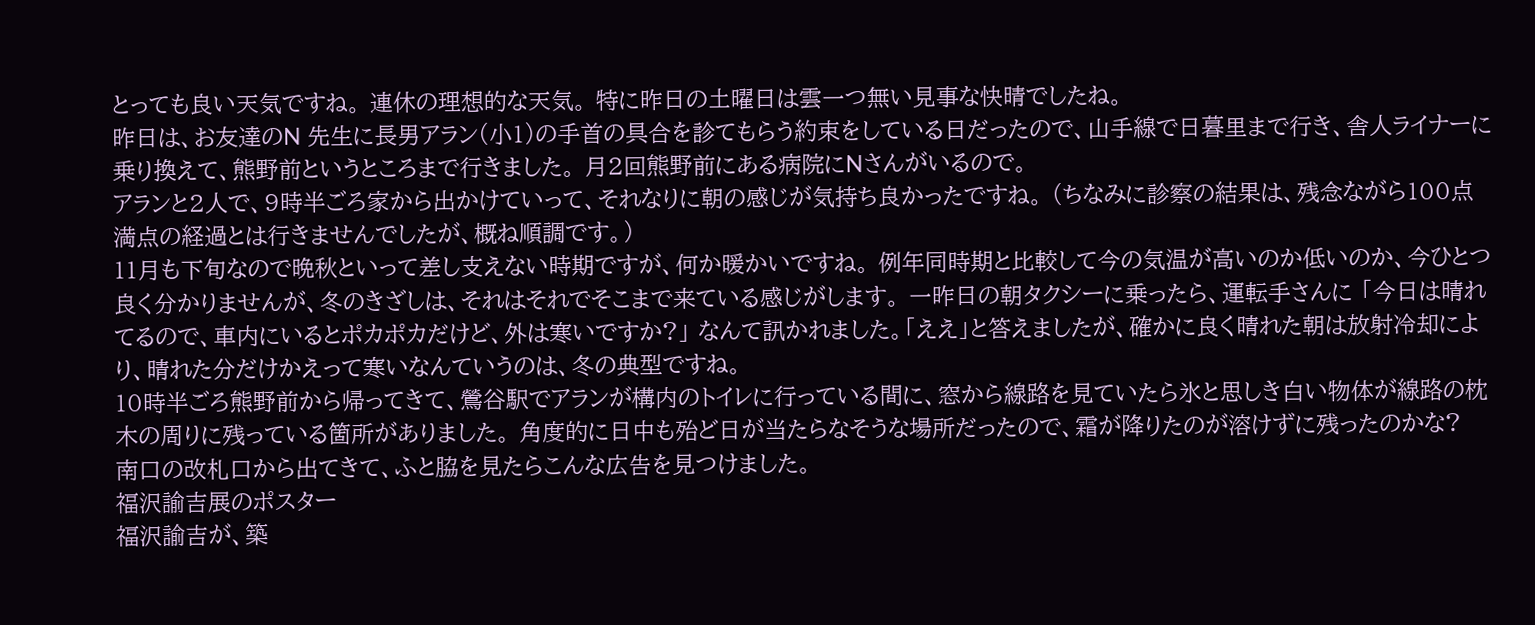とっても良い天気ですね。 連休の理想的な天気。 特に昨日の土曜日は雲一つ無い見事な快晴でしたね。
昨日は、お友達のN 先生に長男アラン(小1)の手首の具合を診てもらう約束をしている日だったので、山手線で日暮里まで行き、舎人ライナーに乗り換えて、熊野前というところまで行きました。 月2回熊野前にある病院にNさんがいるので。
アランと2人で、9時半ごろ家から出かけていって、それなりに朝の感じが気持ち良かったですね。 (ちなみに診察の結果は、残念ながら100点満点の経過とは行きませんでしたが、概ね順調です。)
11月も下旬なので晩秋といって差し支えない時期ですが、何か暖かいですね。 例年同時期と比較して今の気温が高いのか低いのか、今ひとつ良く分かりませんが、冬のきざしは、それはそれでそこまで来ている感じがします。 一昨日の朝タクシーに乗ったら、運転手さんに 「今日は晴れてるので、車内にいるとポカポカだけど、外は寒いですか?」 なんて訊かれました。「ええ」と答えましたが、確かに良く晴れた朝は放射冷却により、晴れた分だけかえって寒いなんていうのは、冬の典型ですね。
10時半ごろ熊野前から帰ってきて、鶯谷駅でアランが構内のトイレに行っている間に、窓から線路を見ていたら氷と思しき白い物体が線路の枕木の周りに残っている箇所がありました。 角度的に日中も殆ど日が当たらなそうな場所だったので、霜が降りたのが溶けずに残ったのかな?
南口の改札口から出てきて、ふと脇を見たらこんな広告を見つけました。
福沢諭吉展のポスター
福沢諭吉が、築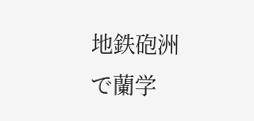地鉄砲洲で蘭学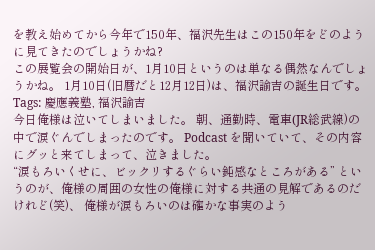を教え始めてから今年で150年、福沢先生はこの150年をどのように見てきたのでしょうかね?
この展覧会の開始日が、1月10日というのは単なる偶然なんでしょうかね。 1月10日(旧暦だと12月12日)は、福沢諭吉の誕生日です。
Tags: 慶應義塾, 福沢諭吉
今日俺様は泣いてしまいました。 朝、通勤時、電車(JR総武線)の中で涙ぐんでしまったのです。 Podcast を聞いていて、その内容にグッと来てしまって、泣きました。
“涙もろいくせに、ビックリするぐらい鈍感なところがある” というのが、俺様の周囲の女性の俺様に対する共通の見解であるのだけれど(笑)、 俺様が涙もろいのは確かな事実のよう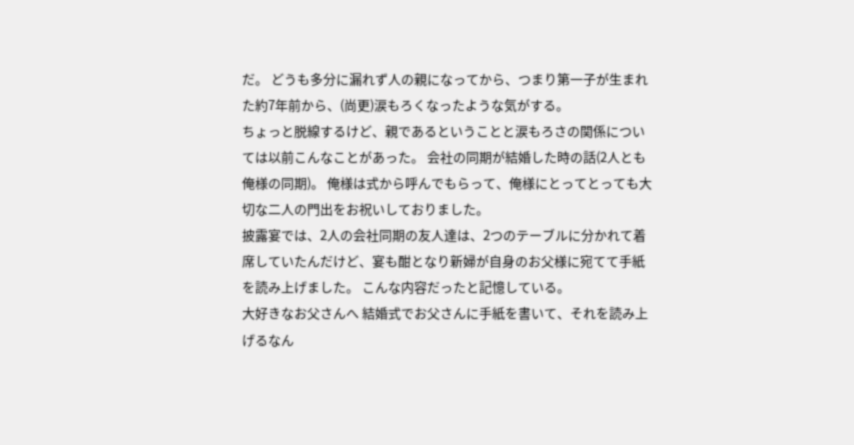だ。 どうも多分に漏れず人の親になってから、つまり第一子が生まれた約7年前から、(尚更)涙もろくなったような気がする。
ちょっと脱線するけど、親であるということと涙もろさの関係については以前こんなことがあった。 会社の同期が結婚した時の話(2人とも俺様の同期)。 俺様は式から呼んでもらって、俺様にとってとっても大切な二人の門出をお祝いしておりました。
披露宴では、2人の会社同期の友人達は、2つのテーブルに分かれて着席していたんだけど、宴も酣となり新婦が自身のお父様に宛てて手紙を読み上げました。 こんな内容だったと記憶している。
大好きなお父さんへ 結婚式でお父さんに手紙を書いて、それを読み上げるなん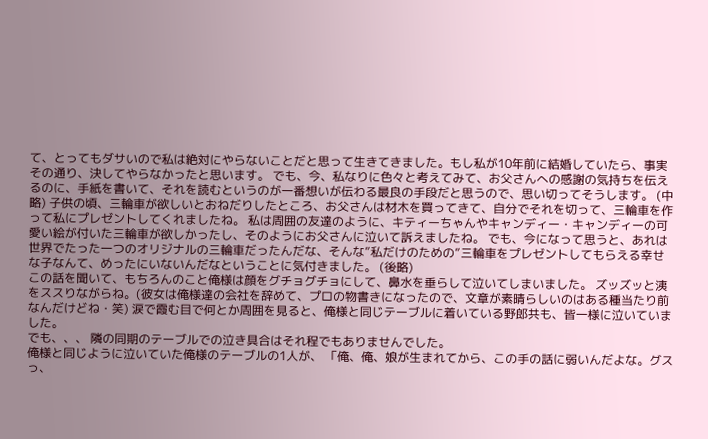て、とってもダサいので私は絶対にやらないことだと思って生きてきました。もし私が10年前に結婚していたら、事実その通り、決してやらなかったと思います。 でも、今、私なりに色々と考えてみて、お父さんへの感謝の気持ちを伝えるのに、手紙を書いて、それを読むというのが一番想いが伝わる最良の手段だと思うので、思い切ってそうします。 (中略) 子供の頃、三輪車が欲しいとおねだりしたところ、お父さんは材木を買ってきて、自分でそれを切って、三輪車を作って私にプレゼントしてくれましたね。 私は周囲の友達のように、キティーちゃんやキャンディー・キャンディーの可愛い絵が付いた三輪車が欲しかったし、そのようにお父さんに泣いて訴えましたね。 でも、今になって思うと、あれは世界でたった一つのオリジナルの三輪車だったんだな、そんな”私だけのための”三輪車をプレゼントしてもらえる幸せな子なんて、めったにいないんだなということに気付きました。 (後略)
この話を聞いて、もちろんのこと俺様は顔をグチョグチョにして、鼻水を垂らして泣いてしまいました。 ズッズッと洟をススりながらね。(彼女は俺様達の会社を辞めて、プロの物書きになったので、文章が素晴らしいのはある種当たり前なんだけどね・笑) 涙で霞む目で何とか周囲を見ると、俺様と同じテーブルに着いている野郎共も、皆一様に泣いていました。
でも、、、 隣の同期のテーブルでの泣き具合はそれ程でもありませんでした。
俺様と同じように泣いていた俺様のテーブルの1人が、 「俺、俺、娘が生まれてから、この手の話に弱いんだよな。グスっ、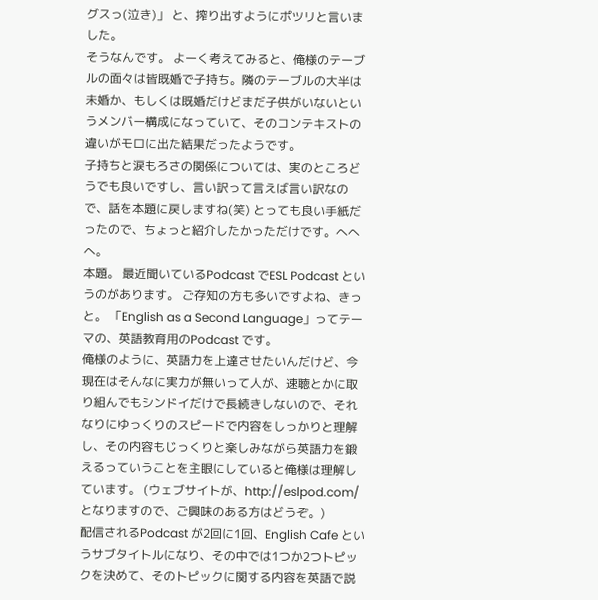グスっ(泣き)」 と、搾り出すようにポツリと言いました。
そうなんです。 よーく考えてみると、俺様のテーブルの面々は皆既婚で子持ち。隣のテーブルの大半は未婚か、もしくは既婚だけどまだ子供がいないというメンバー構成になっていて、そのコンテキストの違いがモロに出た結果だったようです。
子持ちと涙もろさの関係については、実のところどうでも良いですし、言い訳って言えば言い訳なので、話を本題に戻しますね(笑) とっても良い手紙だったので、ちょっと紹介したかっただけです。へへへ。
本題。 最近聞いているPodcast でESL Podcast というのがあります。 ご存知の方も多いですよね、きっと。 「English as a Second Language」ってテーマの、英語教育用のPodcast です。
俺様のように、英語力を上達させたいんだけど、今現在はそんなに実力が無いって人が、速聴とかに取り組んでもシンドイだけで長続きしないので、それなりにゆっくりのスピードで内容をしっかりと理解し、その内容もじっくりと楽しみながら英語力を鍛えるっていうことを主眼にしていると俺様は理解しています。 (ウェブサイトが、http://eslpod.com/ となりますので、ご興味のある方はどうぞ。)
配信されるPodcast が2回に1回、English Cafe というサブタイトルになり、その中では1つか2つトピックを決めて、そのトピックに関する内容を英語で説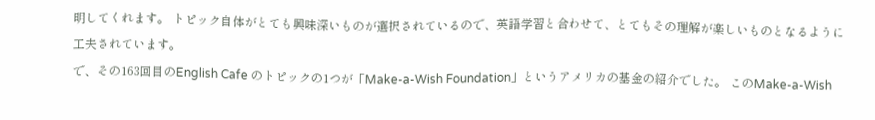明してくれます。 トピック自体がとても興味深いものが選択されているので、英語学習と合わせて、とてもその理解が楽しいものとなるように工夫されています。
で、その163回目のEnglish Cafe のトピックの1つが「Make-a-Wish Foundation」というアメリカの基金の紹介でした。 このMake-a-Wish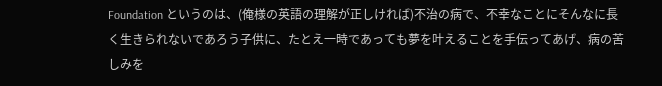Foundation というのは、(俺様の英語の理解が正しければ)不治の病で、不幸なことにそんなに長く生きられないであろう子供に、たとえ一時であっても夢を叶えることを手伝ってあげ、病の苦しみを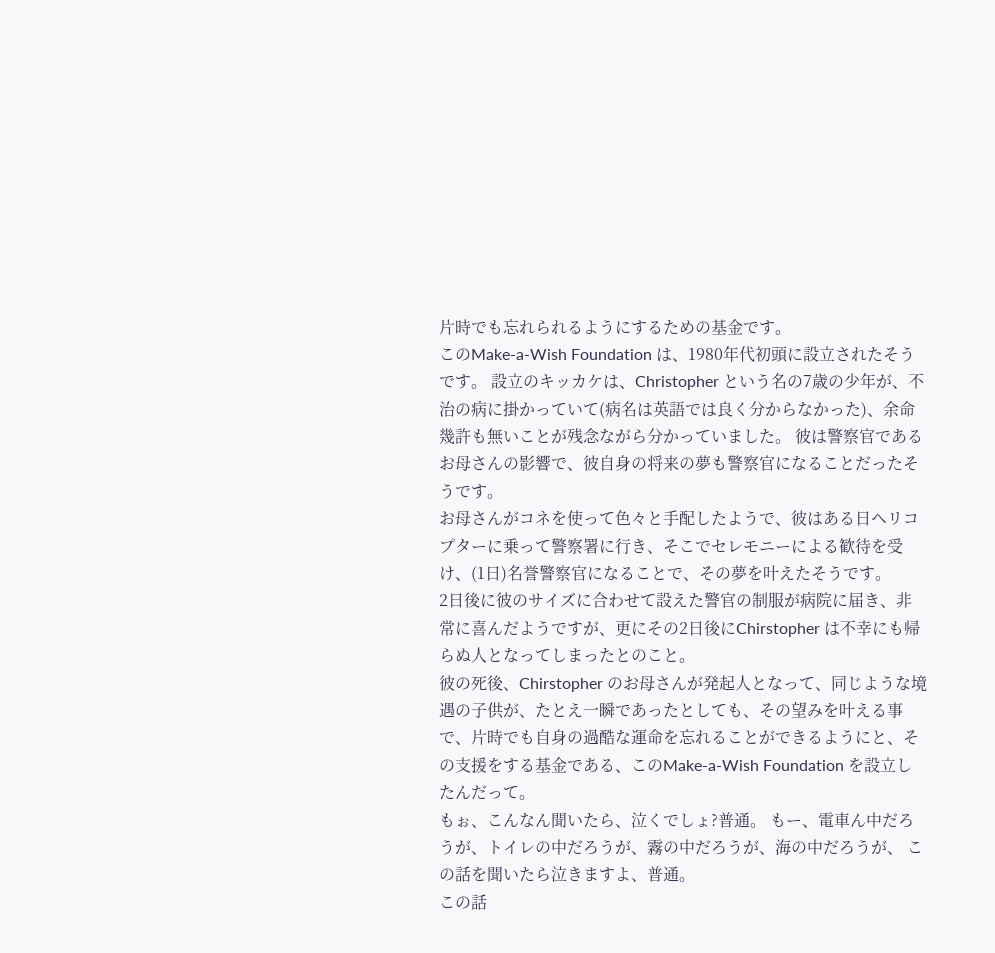片時でも忘れられるようにするための基金です。
このMake-a-Wish Foundation は、1980年代初頭に設立されたそうです。 設立のキッカケは、Christopher という名の7歳の少年が、不治の病に掛かっていて(病名は英語では良く分からなかった)、余命幾許も無いことが残念ながら分かっていました。 彼は警察官であるお母さんの影響で、彼自身の将来の夢も警察官になることだったそうです。
お母さんがコネを使って色々と手配したようで、彼はある日ヘリコプターに乗って警察署に行き、そこでセレモニーによる歓待を受け、(1日)名誉警察官になることで、その夢を叶えたそうです。
2日後に彼のサイズに合わせて設えた警官の制服が病院に届き、非常に喜んだようですが、更にその2日後にChirstopher は不幸にも帰らぬ人となってしまったとのこと。
彼の死後、Chirstopher のお母さんが発起人となって、同じような境遇の子供が、たとえ一瞬であったとしても、その望みを叶える事で、片時でも自身の過酷な運命を忘れることができるようにと、その支援をする基金である、このMake-a-Wish Foundation を設立したんだって。
もぉ、こんなん聞いたら、泣くでしょ?普通。 もー、電車ん中だろうが、トイレの中だろうが、霧の中だろうが、海の中だろうが、 この話を聞いたら泣きますよ、普通。
この話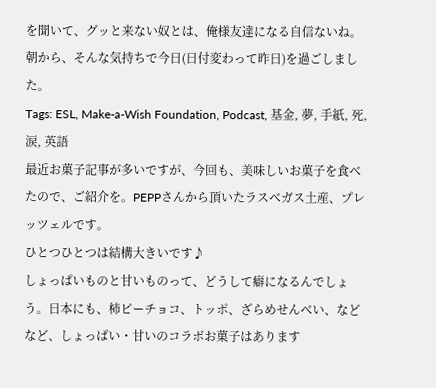を聞いて、グッと来ない奴とは、俺様友達になる自信ないね。 朝から、そんな気持ちで今日(日付変わって昨日)を過ごしました。
Tags: ESL, Make-a-Wish Foundation, Podcast, 基金, 夢, 手紙, 死, 涙, 英語
最近お菓子記事が多いですが、今回も、美味しいお菓子を食べたので、ご紹介を。PEPPさんから頂いたラスベガス土産、プレッツェルです。
ひとつひとつは結構大きいです♪
しょっぱいものと甘いものって、どうして癖になるんでしょう。日本にも、柿ピーチョコ、トッポ、ざらめせんべい、などなど、しょっぱい・甘いのコラボお菓子はあります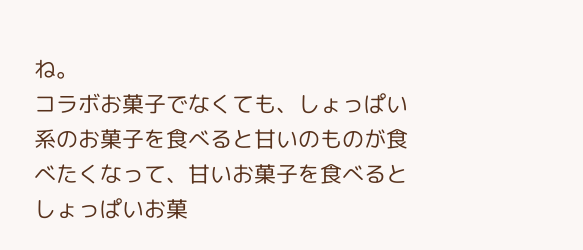ね。
コラボお菓子でなくても、しょっぱい系のお菓子を食べると甘いのものが食べたくなって、甘いお菓子を食べるとしょっぱいお菓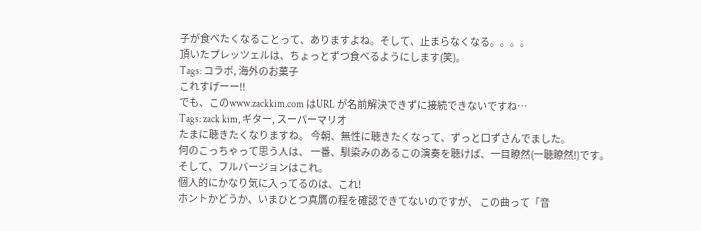子が食べたくなることって、ありますよね。そして、止まらなくなる。。。。
頂いたプレッツェルは、ちょっとずつ食べるようにします(笑)。
Tags: コラボ, 海外のお菓子
これすげーー!!
でも、このwww.zackkim.com はURL が名前解決できずに接続できないですね…
Tags: zack kim, ギター, スーパーマリオ
たまに聴きたくなりますね。 今朝、無性に聴きたくなって、ずっと口ずさんでました。
何のこっちゃって思う人は、 一番、馴染みのあるこの演奏を聴けば、一目瞭然(一聴瞭然!)です。
そして、フルバージョンはこれ。
個人的にかなり気に入ってるのは、これ!
ホントかどうか、いまひとつ真贋の程を確認できてないのですが、 この曲って「音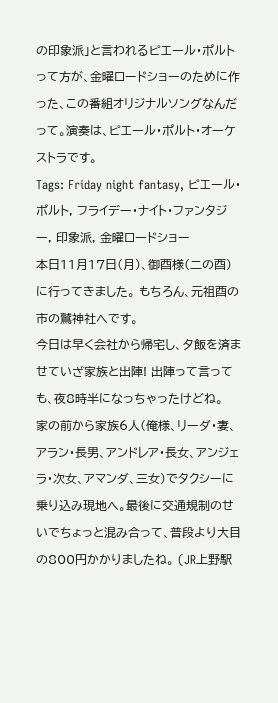の印象派」と言われるピエール・ポルトって方が、金曜ロードショーのために作った、この番組オリジナルソングなんだって。演奏は、ピエール・ポルト・オーケストラです。
Tags: Friday night fantasy, ピエール・ポルト, フライデー・ナイト・ファンタジー, 印象派, 金曜ロードショー
本日11月17日(月)、御酉様(二の酉)に行ってきました。 もちろん、元祖酉の市の鷲神社へです。
今日は早く会社から帰宅し、夕飯を済ませていざ家族と出陣! 出陣って言っても、夜8時半になっちゃったけどね。
家の前から家族6人(俺様、リーダ・妻、アラン・長男、アンドレア・長女、アンジェラ・次女、アマンダ、三女)でタクシーに乗り込み現地へ。最後に交通規制のせいでちょっと混み合って、普段より大目の800円かかりましたね。 (JR上野駅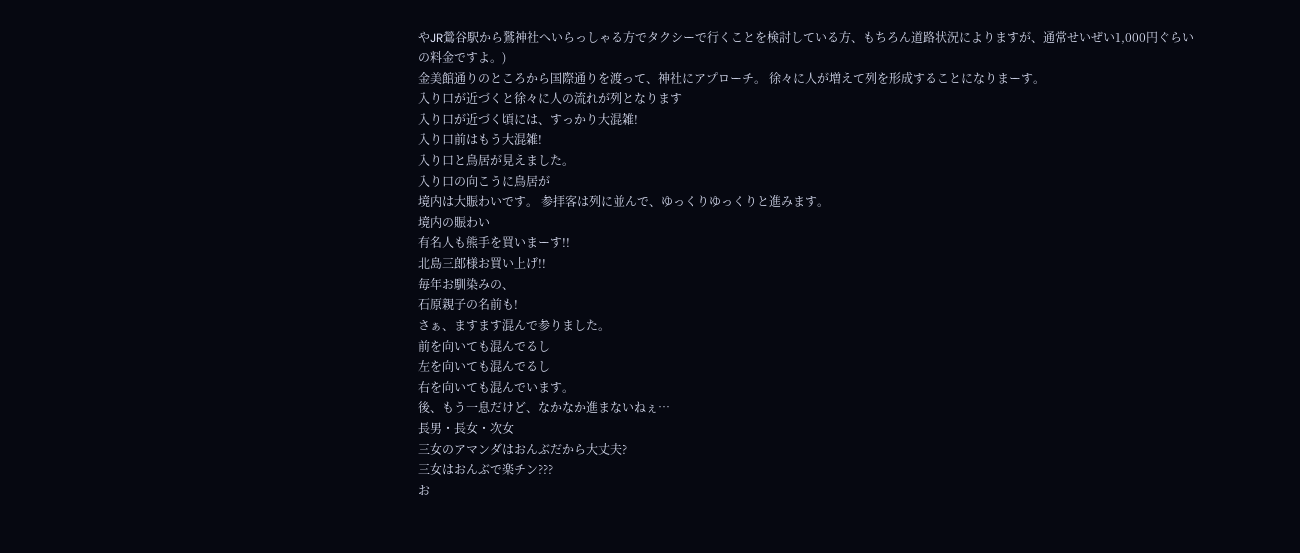やJR鶯谷駅から鷲神社へいらっしゃる方でタクシーで行くことを検討している方、もちろん道路状況によりますが、通常せいぜい1,000円ぐらいの料金ですよ。)
金美館通りのところから国際通りを渡って、神社にアプローチ。 徐々に人が増えて列を形成することになりまーす。
入り口が近づくと徐々に人の流れが列となります
入り口が近づく頃には、すっかり大混雑!
入り口前はもう大混雑!
入り口と鳥居が見えました。
入り口の向こうに鳥居が
境内は大賑わいです。 参拝客は列に並んで、ゆっくりゆっくりと進みます。
境内の賑わい
有名人も熊手を買いまーす!!
北島三郎様お買い上げ!!
毎年お馴染みの、
石原親子の名前も!
さぁ、ますます混んで参りました。
前を向いても混んでるし
左を向いても混んでるし
右を向いても混んでいます。
後、もう一息だけど、なかなか進まないねぇ…
長男・長女・次女
三女のアマンダはおんぶだから大丈夫?
三女はおんぶで楽チン???
お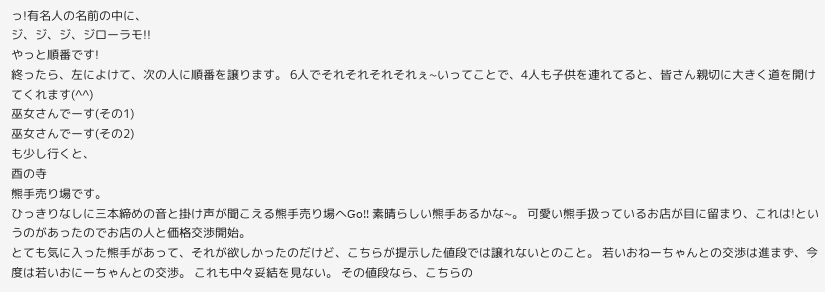っ!有名人の名前の中に、
ジ、ジ、ジ、ジローラモ!!
やっと順番です!
終ったら、左によけて、次の人に順番を譲ります。 6人でそれそれそれそれぇ~いってことで、4人も子供を連れてると、皆さん親切に大きく道を開けてくれます(^^)
巫女さんでーす(その1)
巫女さんでーす(その2)
も少し行くと、
酉の寺
熊手売り場です。
ひっきりなしに三本締めの音と掛け声が聞こえる熊手売り場へGo!! 素晴らしい熊手あるかな~。 可愛い熊手扱っているお店が目に留まり、これは!というのがあったのでお店の人と価格交渉開始。
とても気に入った熊手があって、それが欲しかったのだけど、こちらが提示した値段では譲れないとのこと。 若いおねーちゃんとの交渉は進まず、今度は若いおにーちゃんとの交渉。 これも中々妥結を見ない。 その値段なら、こちらの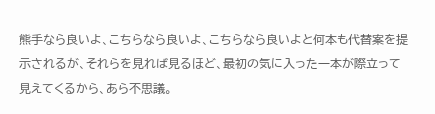熊手なら良いよ、こちらなら良いよ、こちらなら良いよと何本も代替案を提示されるが、それらを見れば見るほど、最初の気に入った一本が際立って見えてくるから、あら不思議。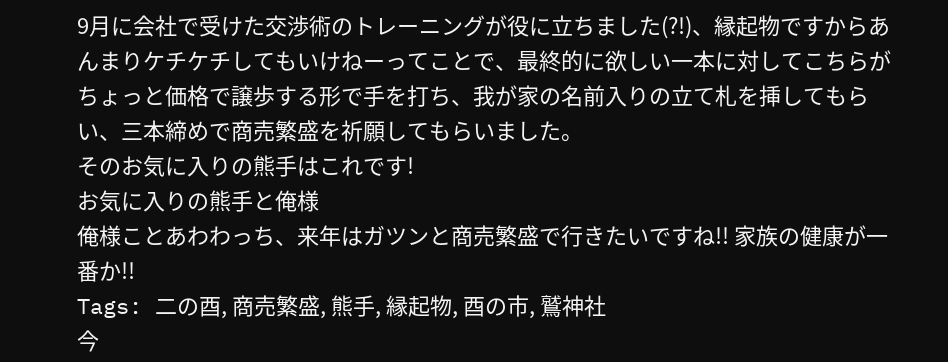9月に会社で受けた交渉術のトレーニングが役に立ちました(?!)、縁起物ですからあんまりケチケチしてもいけねーってことで、最終的に欲しい一本に対してこちらがちょっと価格で譲歩する形で手を打ち、我が家の名前入りの立て札を挿してもらい、三本締めで商売繁盛を祈願してもらいました。
そのお気に入りの熊手はこれです!
お気に入りの熊手と俺様
俺様ことあわわっち、来年はガツンと商売繁盛で行きたいですね!! 家族の健康が一番か!!
Tags: 二の酉, 商売繁盛, 熊手, 縁起物, 酉の市, 鷲神社
今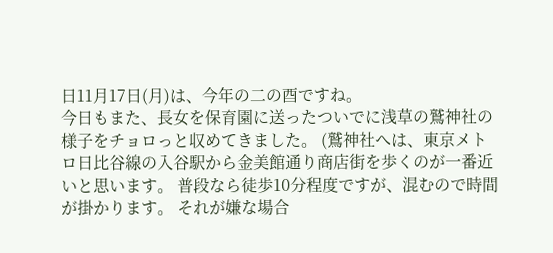日11月17日(月)は、今年の二の酉ですね。
今日もまた、長女を保育園に送ったついでに浅草の鷲神社の様子をチョロっと収めてきました。 (鷲神社へは、東京メトロ日比谷線の入谷駅から金美館通り商店街を歩くのが一番近いと思います。 普段なら徒歩10分程度ですが、混むので時間が掛かります。 それが嫌な場合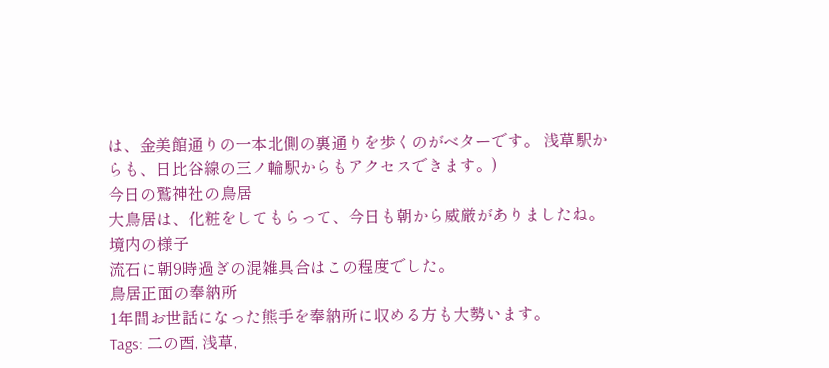は、金美館通りの一本北側の裏通りを歩くのがベターです。 浅草駅からも、日比谷線の三ノ輪駅からもアクセスできます。)
今日の鷲神社の鳥居
大鳥居は、化粧をしてもらって、今日も朝から威厳がありましたね。
境内の様子
流石に朝9時過ぎの混雑具合はこの程度でした。
鳥居正面の奉納所
1年間お世話になった熊手を奉納所に収める方も大勢います。
Tags: 二の酉, 浅草,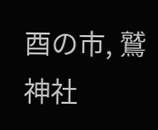酉の市, 鷲神社